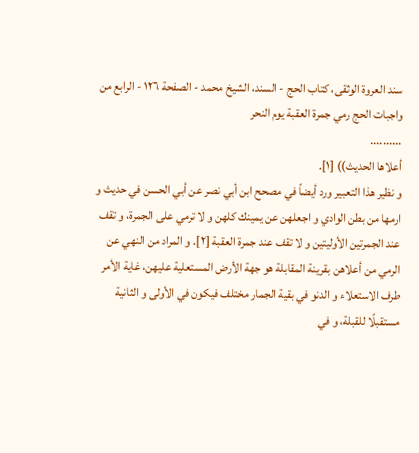سند العروة الوثقى، كتاب الحج - السند، الشيخ محمد - الصفحة ١٢٦ - الرابع من واجبات الحج رمي جمرة العقبة يوم النحر
..........
أعلاها الحديث)) [١].
و نظير هذا التعبير ورد أيضاً في مصحح ابن أبي نصر عن أبي الحسن في حديث و ارمها من بطن الوادي و اجعلهن عن يمينك كلهن و لا ترمي على الجمرة، و تقف عند الجمرتين الأوليتين و لا تقف عند جمرة العقبة [٢]. و المراد من النهي عن الرمي من أعلاهن بقرينة المقابلة هو جهة الأرض المستعلية عليهن، غاية الأمر طرف الاستعلاء و الدنو في بقية الجمار مختلف فيكون في الأولى و الثانية مستقبلًا للقبلة، و في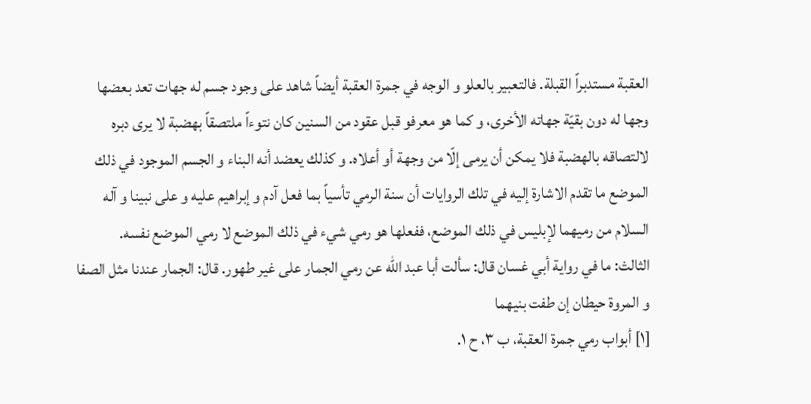العقبة مستدبراً القبلة. فالتعبير بالعلو و الوجه في جمرة العقبة أيضاً شاهد على وجود جسم له جهات تعد بعضها وجها له دون بقيّة جهاته الأخرى، و كما هو معرفو قبل عقود من السنين كان نتوءاً ملتصقاً بهضبة لا يرى دبره لالتصاقه بالهضبة فلا يمكن أن يرمى إلّا من وجهة أو أعلاه. و كذلك يعضد أنه البناء و الجسم الموجود في ذلك الموضع ما تقدم الاشارة إليه في تلك الروايات أن سنة الرمي تأسياً بما فعل آدم و إبراهيم عليه و على نبينا و آله السلام من رميهما لإبليس في ذلك الموضع، ففعلها هو رمي شيء في ذلك الموضع لا رمي الموضع نفسه.
الثالث: ما في رواية أبي غسان قال: سألت أبا عبد الله عن رمي الجمار على غير طهور. قال: الجمار عندنا مثل الصفا و المروة حيطان إن طفت بنيهما
[١] أبواب رمي جمرة العقبة، ب ٣، ح ١.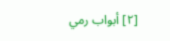[٢] أبواب رمي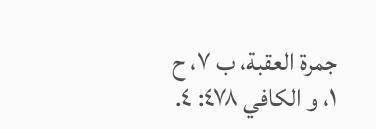جمرة العقبة، ب ٧، ح ١، و الكافي ٤٧٨: ٤.